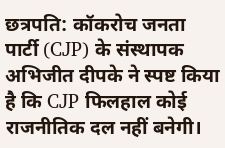छत्रपति: कॉकरोच जनता पार्टी (CJP) के संस्थापक अभिजीत दीपके ने स्पष्ट किया है कि CJP फिलहाल कोई राजनीतिक दल नहीं बनेगी।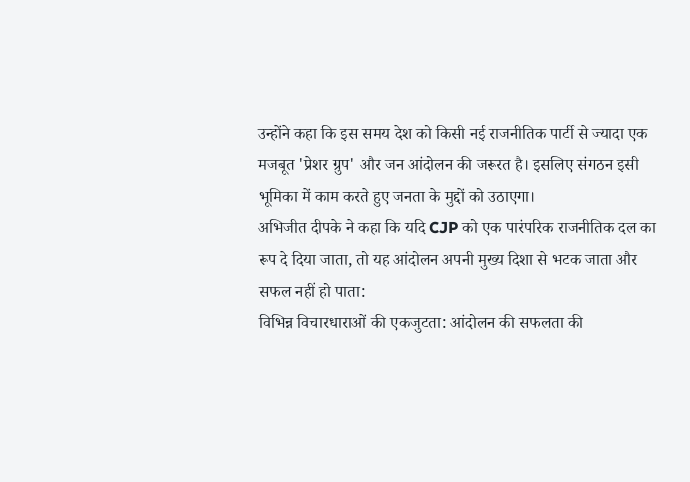उन्होंने कहा कि इस समय देश को किसी नई राजनीतिक पार्टी से ज्यादा एक मजबूत 'प्रेशर ग्रुप' और जन आंदोलन की जरूरत है। इसलिए संगठन इसी भूमिका में काम करते हुए जनता के मुद्दों को उठाएगा।
अभिजीत दीपके ने कहा कि यदि CJP को एक पारंपरिक राजनीतिक दल का रूप दे दिया जाता, तो यह आंदोलन अपनी मुख्य दिशा से भटक जाता और सफल नहीं हो पाता:
विभिन्न विचारधाराओं की एकजुटता: आंदोलन की सफलता की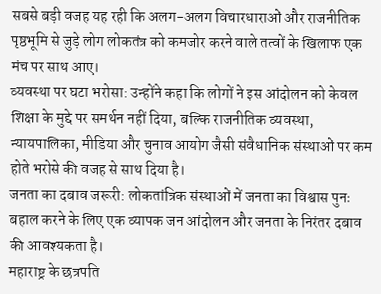सबसे बड़ी वजह यह रही कि अलग-अलग विचारधाराओं और राजनीतिक पृष्ठभूमि से जुड़े लोग लोकतंत्र को कमजोर करने वाले तत्वों के खिलाफ एक मंच पर साथ आए।
व्यवस्था पर घटा भरोसा: उन्होंने कहा कि लोगों ने इस आंदोलन को केवल शिक्षा के मुद्दे पर समर्थन नहीं दिया, बल्कि राजनीतिक व्यवस्था, न्यायपालिका, मीडिया और चुनाव आयोग जैसी संवैधानिक संस्थाओं पर कम होते भरोसे की वजह से साथ दिया है।
जनता का दबाव जरूरी: लोकतांत्रिक संस्थाओं में जनता का विश्वास पुनः बहाल करने के लिए एक व्यापक जन आंदोलन और जनता के निरंतर दबाव की आवश्यकता है।
महाराष्ट्र के छत्रपति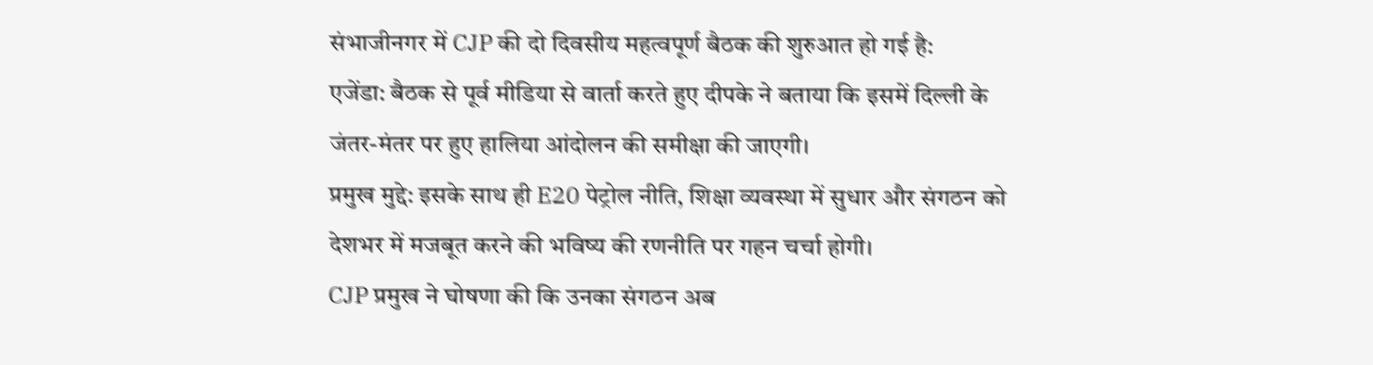संभाजीनगर में CJP की दो दिवसीय महत्वपूर्ण बैठक की शुरुआत हो गई है:
एजेंडा: बैठक से पूर्व मीडिया से वार्ता करते हुए दीपके ने बताया कि इसमें दिल्ली के जंतर-मंतर पर हुए हालिया आंदोलन की समीक्षा की जाएगी।
प्रमुख मुद्दे: इसके साथ ही E20 पेट्रोल नीति, शिक्षा व्यवस्था में सुधार और संगठन को देशभर में मजबूत करने की भविष्य की रणनीति पर गहन चर्चा होगी।
CJP प्रमुख ने घोषणा की कि उनका संगठन अब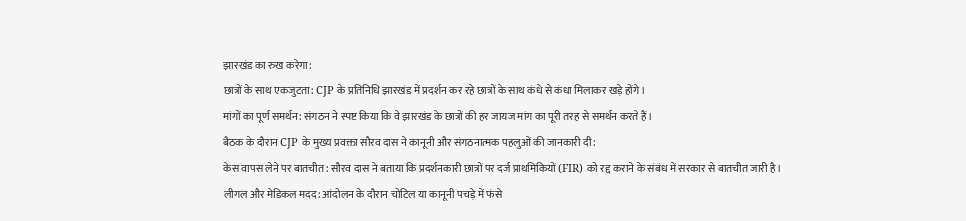झारखंड का रुख करेगा:
छात्रों के साथ एकजुटता: CJP के प्रतिनिधि झारखंड में प्रदर्शन कर रहे छात्रों के साथ कंधे से कंधा मिलाकर खड़े होंगे।
मांगों का पूर्ण समर्थन: संगठन ने स्पष्ट किया कि वे झारखंड के छात्रों की हर जायज मांग का पूरी तरह से समर्थन करते हैं।
बैठक के दौरान CJP के मुख्य प्रवक्ता सौरव दास ने कानूनी और संगठनात्मक पहलुओं की जानकारी दी:
केस वापस लेने पर बातचीत: सौरव दास ने बताया कि प्रदर्शनकारी छात्रों पर दर्ज प्राथमिकियों (FIR) को रद्द कराने के संबंध में सरकार से बातचीत जारी है।
लीगल और मेडिकल मदद: आंदोलन के दौरान चोटिल या कानूनी पचड़े में फंसे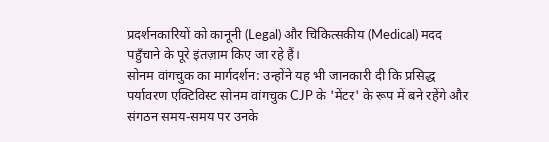प्रदर्शनकारियों को कानूनी (Legal) और चिकित्सकीय (Medical) मदद पहुँचाने के पूरे इंतज़ाम किए जा रहे हैं।
सोनम वांगचुक का मार्गदर्शन: उन्होंने यह भी जानकारी दी कि प्रसिद्ध पर्यावरण एक्टिविस्ट सोनम वांगचुक CJP के 'मेंटर' के रूप में बने रहेंगे और संगठन समय-समय पर उनके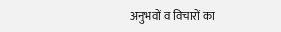अनुभवों व विचारों का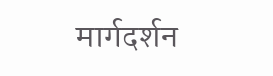मार्गदर्शन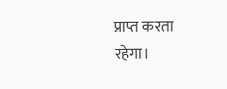प्राप्त करता रहेगा।